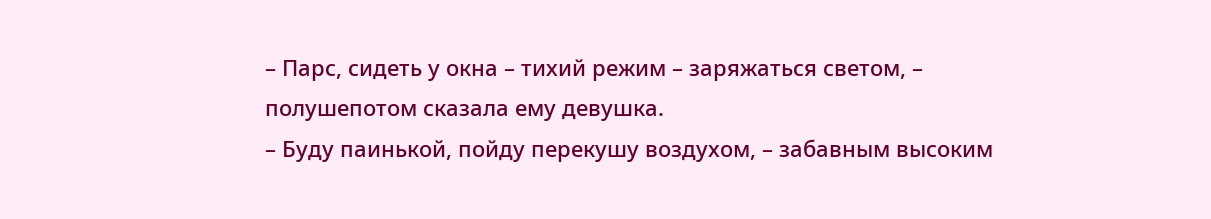– Парс, сидеть у окна – тихий режим – заряжаться светом, – полушепотом сказала ему девушка.
– Буду паинькой, пойду перекушу воздухом, – забавным высоким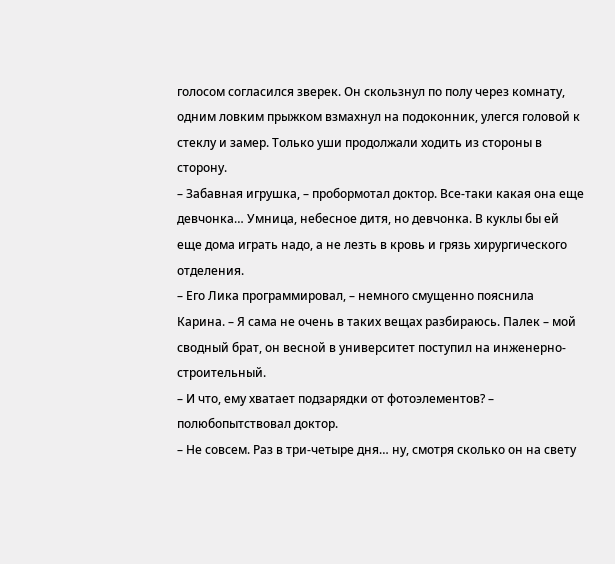голосом согласился зверек. Он скользнул по полу через комнату, одним ловким прыжком взмахнул на подоконник, улегся головой к стеклу и замер. Только уши продолжали ходить из стороны в сторону.
– Забавная игрушка, – пробормотал доктор. Все-таки какая она еще девчонка… Умница, небесное дитя, но девчонка. В куклы бы ей еще дома играть надо, а не лезть в кровь и грязь хирургического отделения.
– Его Лика программировал, – немного смущенно пояснила Карина. – Я сама не очень в таких вещах разбираюсь. Палек – мой сводный брат, он весной в университет поступил на инженерно-строительный.
– И что, ему хватает подзарядки от фотоэлементов? – полюбопытствовал доктор.
– Не совсем. Раз в три-четыре дня… ну, смотря сколько он на свету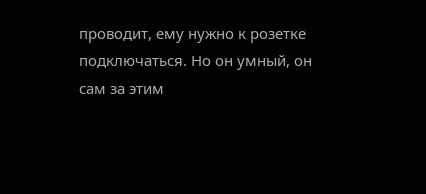проводит, ему нужно к розетке подключаться. Но он умный, он сам за этим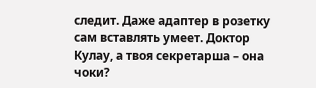следит. Даже адаптер в розетку сам вставлять умеет. Доктор Кулау, а твоя секретарша – она чоки?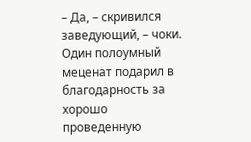– Да, – скривился заведующий, – чоки. Один полоумный меценат подарил в благодарность за хорошо проведенную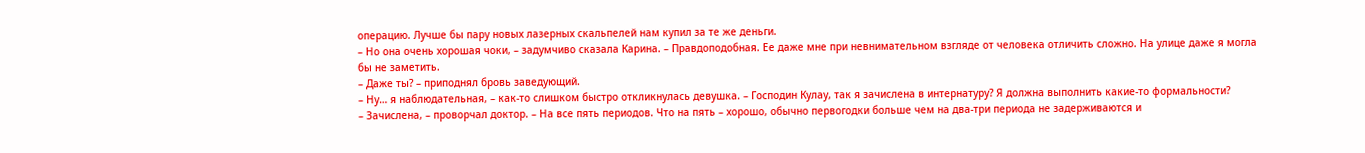операцию. Лучше бы пару новых лазерных скальпелей нам купил за те же деньги.
– Но она очень хорошая чоки, – задумчиво сказала Карина. – Правдоподобная. Ее даже мне при невнимательном взгляде от человека отличить сложно. На улице даже я могла бы не заметить.
– Даже ты? – приподнял бровь заведующий.
– Ну… я наблюдательная, – как-то слишком быстро откликнулась девушка. – Господин Кулау, так я зачислена в интернатуру? Я должна выполнить какие-то формальности?
– Зачислена, – проворчал доктор. – На все пять периодов. Что на пять – хорошо, обычно первогодки больше чем на два-три периода не задерживаются и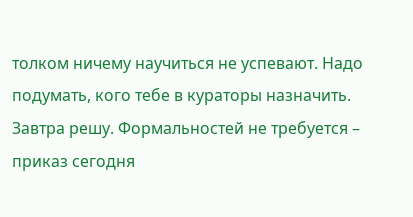толком ничему научиться не успевают. Надо подумать, кого тебе в кураторы назначить. Завтра решу. Формальностей не требуется – приказ сегодня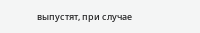выпустят, при случае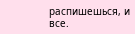распишешься, и все.